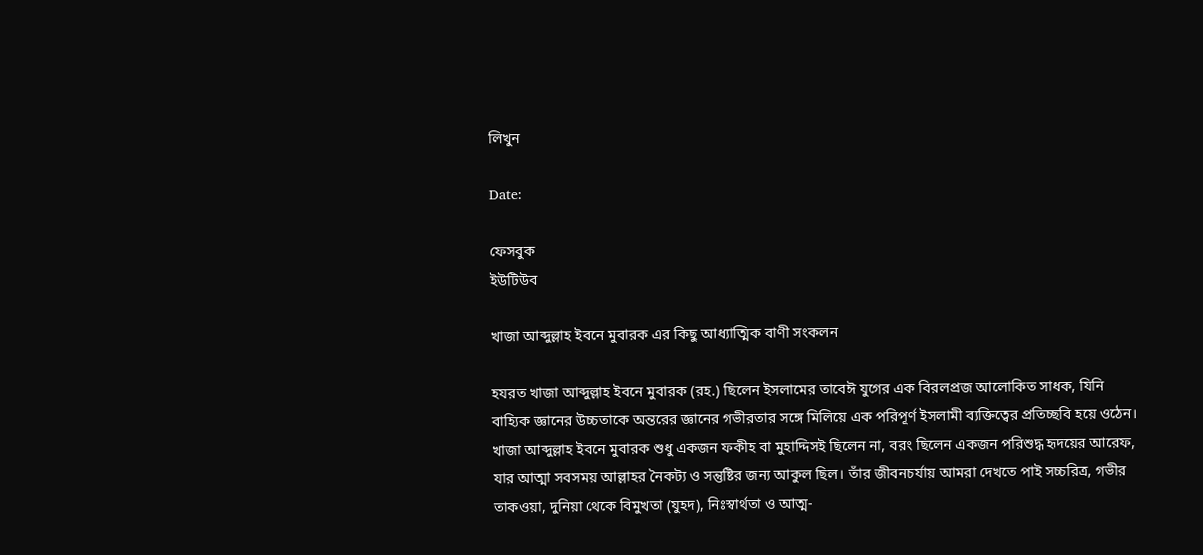লিখুন

Date:

ফেসবুক
ইউটিউব

খাজা আব্দুল্লাহ ইবনে মুবারক এর কিছু আধ্যাত্মিক বাণী সংকলন

হযরত খাজা আব্দুল্লাহ ইবনে মুবারক (রহ.) ছিলেন ইসলামের তাবেঈ যুগের এক বিরলপ্রজ আলোকিত সাধক, যিনি বাহ্যিক জ্ঞানের উচ্চতাকে অন্তরের জ্ঞানের গভীরতার সঙ্গে মিলিয়ে এক পরিপূর্ণ ইসলামী ব্যক্তিত্বের প্রতিচ্ছবি হয়ে ওঠেন। খাজা আব্দুল্লাহ ইবনে মুবারক শুধু একজন ফকীহ বা মুহাদ্দিসই ছিলেন না, বরং ছিলেন একজন পরিশুদ্ধ হৃদয়ের আরেফ, যার আত্মা সবসময় আল্লাহর নৈকট্য ও সন্তুষ্টির জন্য আকুল ছিল। তাঁর জীবনচর্যায় আমরা দেখতে পাই সচ্চরিত্র, গভীর তাকওয়া, দুনিয়া থেকে বিমুখতা (যুহদ), নিঃস্বার্থতা ও আত্ম-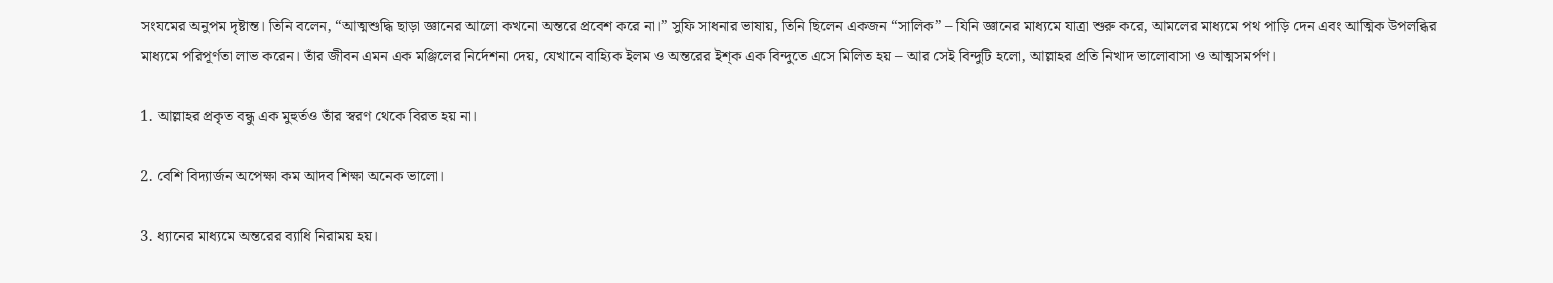সংযমের অনুপম দৃষ্টান্ত। তিনি বলেন, “আত্মশুদ্ধি ছাড়া জ্ঞানের আলো কখনো অন্তরে প্রবেশ করে না।” সুফি সাধনার ভাষায়, তিনি ছিলেন একজন “সালিক” – যিনি জ্ঞানের মাধ্যমে যাত্রা শুরু করে, আমলের মাধ্যমে পথ পাড়ি দেন এবং আত্মিক উপলব্ধির মাধ্যমে পরিপূর্ণতা লাভ করেন। তাঁর জীবন এমন এক মঞ্জিলের নির্দেশনা দেয়, যেখানে বাহ্যিক ইলম ও অন্তরের ইশ্ক এক বিন্দুতে এসে মিলিত হয় – আর সেই বিন্দুটি হলো, আল্লাহর প্রতি নিখাদ ভালোবাসা ও আত্মসমর্পণ।

1. আল্লাহর প্রকৃত বন্ধু এক মুহুর্তও তাঁর স্বরণ থেকে বিরত হয় না।

2. বেশি বিদ্যার্জন অপেক্ষা কম আদব শিক্ষা অনেক ভালো।

3. ধ্যানের মাধ্যমে অন্তরের ব্যাধি নিরাময় হয়।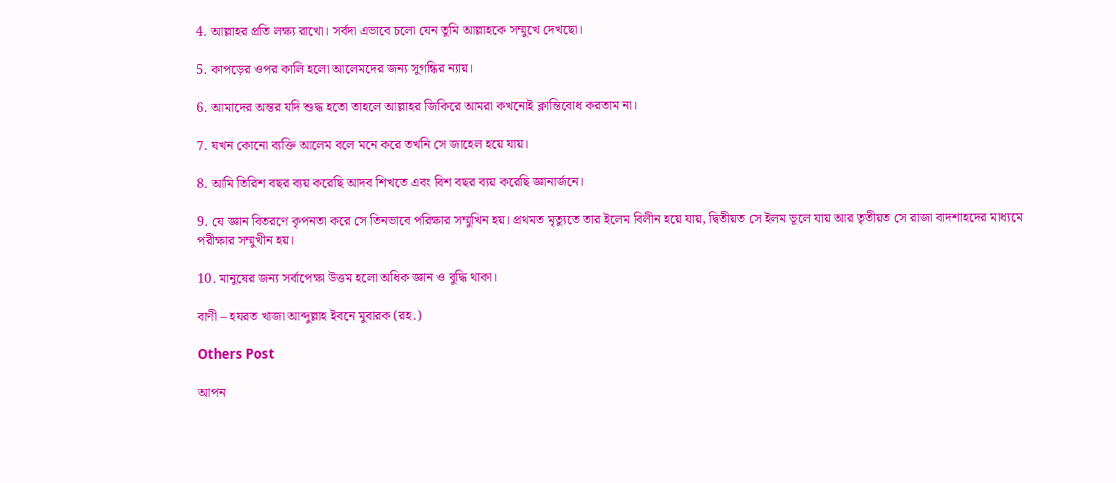4. আল্লাহর প্রতি লক্ষ্য রাখো। সর্বদা এভাবে চলো যেন তুমি আল্লাহকে সম্মুখে দেখছো।

5. কাপড়ের ওপর কালি হলো আলেমদের জন্য সুগন্ধির ন্যায়।

6. আমাদের অন্তর যদি শুদ্ধ হতো তাহলে আল্লাহর জিকিরে আমরা কখনোই ক্লান্তিবোধ করতাম না।

7. যখন কোনো ব্যক্তি আলেম বলে মনে করে তখনি সে জাহেল হয়ে যায়।

8. আমি তিরিশ বছর ব্যয় করেছি আদব শিখতে এবং বিশ বছর ব্যয় করেছি জ্ঞানার্জনে।

9. যে জ্ঞান বিতরণে কৃপনতা করে সে তিনভাবে পরিক্ষার সম্মুখিন হয়। প্রথমত মৃত্যুতে তার ইলেম বিলীন হয়ে যায়, দ্বিতীয়ত সে ইলম ভূলে যায় আর তৃতীয়ত সে রাজা বাদশাহদের মাধ্যমে পরীক্ষার সম্মুখীন হয়।

10. মানুষের জন্য সর্বাপেক্ষা উত্তম হলো অধিক জ্ঞান ও বুদ্ধি থাকা।

বাণী – হযরত খাজা আব্দুল্লাহ ইবনে মুবারক (রহ.)

Others Post

আপন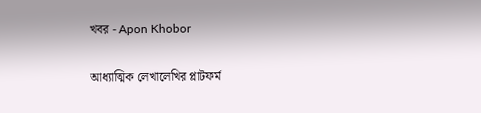খবর - Apon Khobor

আধ্যাত্মিক লেখালেখির প্লাটফর্ম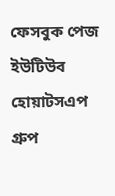ফেসবুক পেজ
ইউটিউব
হোয়াটসএপ গ্রুপ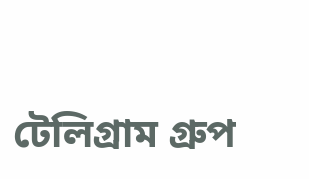টেলিগ্রাম গ্রুপ